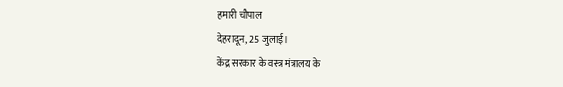हमारी चौपाल
देहरादून, 25 जुलाई।
केंद्र सरकार के वस्त्र मंत्रालय के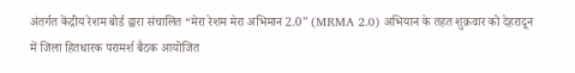अंतर्गत केंद्रीय रेशम बोर्ड द्वारा संचालित “मेरा रेशम मेरा अभिमान 2.0” (MRMA 2.0) अभियान के तहत शुक्रवार को देहरादून में जिला हितधारक परामर्श बैठक आयोजित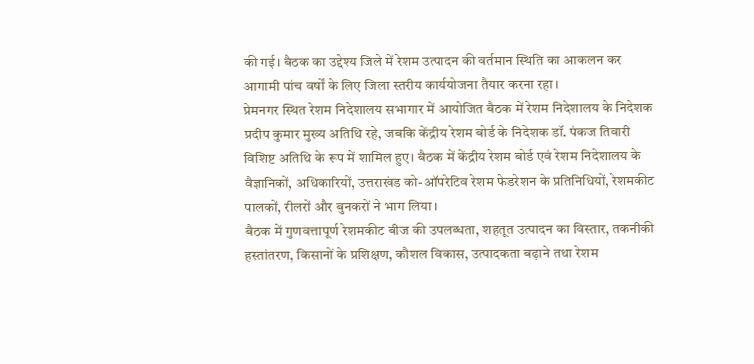की गई। बैठक का उद्देश्य जिले में रेशम उत्पादन की वर्तमान स्थिति का आकलन कर आगामी पांच वर्षों के लिए जिला स्तरीय कार्ययोजना तैयार करना रहा।
प्रेमनगर स्थित रेशम निदेशालय सभागार में आयोजित बैठक में रेशम निदेशालय के निदेशक प्रदीप कुमार मुख्य अतिथि रहे, जबकि केंद्रीय रेशम बोर्ड के निदेशक डॉ. पंकज तिवारी विशिष्ट अतिथि के रूप में शामिल हुए। बैठक में केंद्रीय रेशम बोर्ड एवं रेशम निदेशालय के वैज्ञानिकों, अधिकारियों, उत्तराखंड को-ऑपरेटिव रेशम फेडरेशन के प्रतिनिधियों, रेशमकीट पालकों, रीलरों और बुनकरों ने भाग लिया।
बैठक में गुणवत्तापूर्ण रेशमकीट बीज की उपलब्धता, शहतूत उत्पादन का विस्तार, तकनीकी हस्तांतरण, किसानों के प्रशिक्षण, कौशल विकास, उत्पादकता बढ़ाने तथा रेशम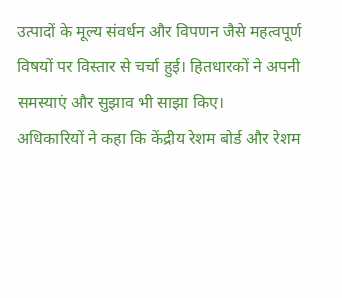उत्पादों के मूल्य संवर्धन और विपणन जैसे महत्वपूर्ण विषयों पर विस्तार से चर्चा हुई। हितधारकों ने अपनी समस्याएं और सुझाव भी साझा किए।
अधिकारियों ने कहा कि केंद्रीय रेशम बोर्ड और रेशम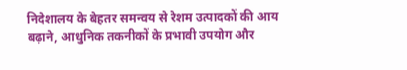निदेशालय के बेहतर समन्वय से रेशम उत्पादकों की आय बढ़ाने, आधुनिक तकनीकों के प्रभावी उपयोग और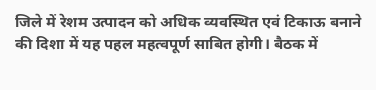जिले में रेशम उत्पादन को अधिक व्यवस्थित एवं टिकाऊ बनाने की दिशा में यह पहल महत्वपूर्ण साबित होगी। बैठक में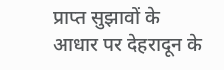प्राप्त सुझावों के आधार पर देहरादून के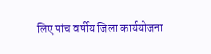लिए पांच वर्षीय जिला कार्ययोजना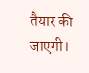तैयार की जाएगी।